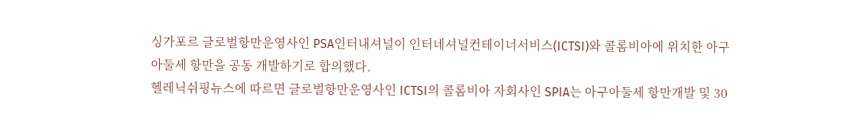싱가포르 글로벌항만운영사인 PSA인터내셔널이 인터네셔널컨테이너서비스(ICTSI)와 콜롬비아에 위치한 아구아둘세 항만을 공동 개발하기로 합의했다.
헬레닉쉬핑뉴스에 따르면 글로벌항만운영사인 ICTSI의 콜롬비아 자회사인 SPIA는 아구아둘세 항만개발 및 30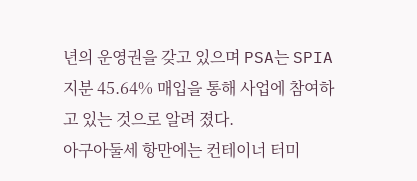년의 운영권을 갖고 있으며 PSA는 SPIA 지분 45.64% 매입을 통해 사업에 참여하고 있는 것으로 알려 졌다.
아구아둘세 항만에는 컨테이너 터미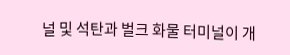널 및 석탄과 벌크 화물 터미널이 개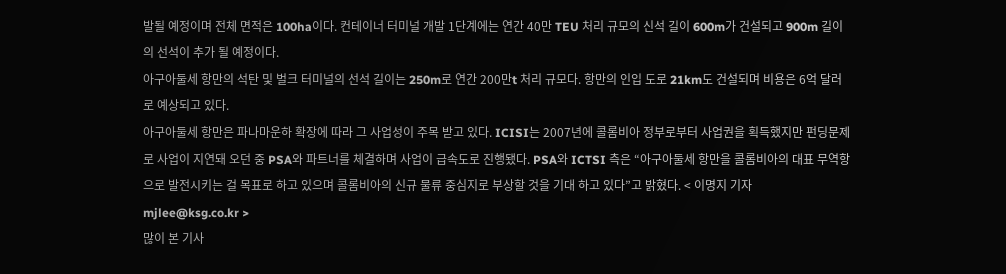발될 예정이며 전체 면적은 100ha이다. 컨테이너 터미널 개발 1단계에는 연간 40만 TEU 처리 규모의 신석 길이 600m가 건설되고 900m 길이의 선석이 추가 될 예정이다.
아구아둘세 항만의 석탄 및 벌크 터미널의 선석 길이는 250m로 연간 200만t 처리 규모다. 항만의 인입 도로 21km도 건설되며 비용은 6억 달러로 예상되고 있다.
아구아둘세 항만은 파나마운하 확장에 따라 그 사업성이 주목 받고 있다. ICISI는 2007년에 콜롬비아 정부로부터 사업권을 획득했지만 펀딩문제로 사업이 지연돼 오던 중 PSA와 파트너를 체결하며 사업이 급속도로 진행됐다. PSA와 ICTSI 측은 “아구아둘세 항만을 콜롬비아의 대표 무역항으로 발전시키는 걸 목표로 하고 있으며 콜롬비아의 신규 물류 중심지로 부상할 것을 기대 하고 있다”고 밝혔다. < 이명지 기자 mjlee@ksg.co.kr >
많이 본 기사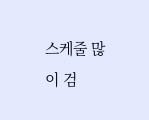스케줄 많이 검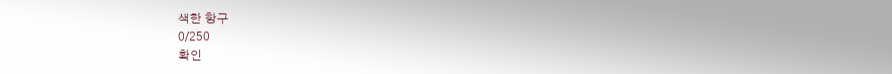색한 항구
0/250
확인